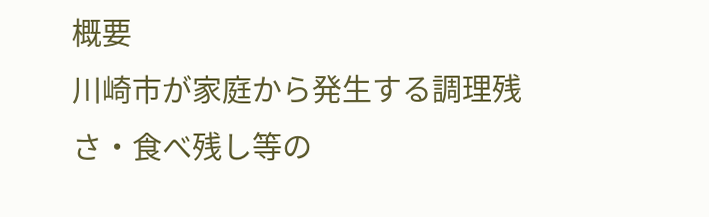概要
川崎市が家庭から発生する調理残さ・食べ残し等の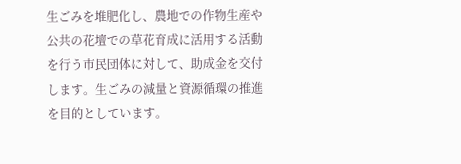生ごみを堆肥化し、農地での作物生産や公共の花壇での草花育成に活用する活動を行う市民団体に対して、助成金を交付します。生ごみの減量と資源循環の推進を目的としています。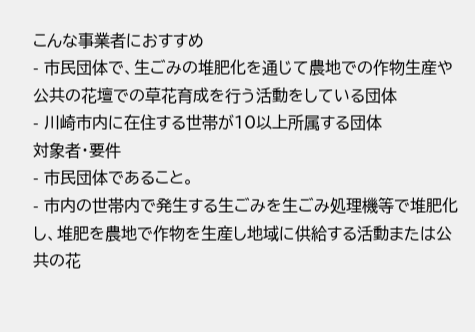こんな事業者におすすめ
- 市民団体で、生ごみの堆肥化を通じて農地での作物生産や公共の花壇での草花育成を行う活動をしている団体
- 川崎市内に在住する世帯が10以上所属する団体
対象者・要件
- 市民団体であること。
- 市内の世帯内で発生する生ごみを生ごみ処理機等で堆肥化し、堆肥を農地で作物を生産し地域に供給する活動または公共の花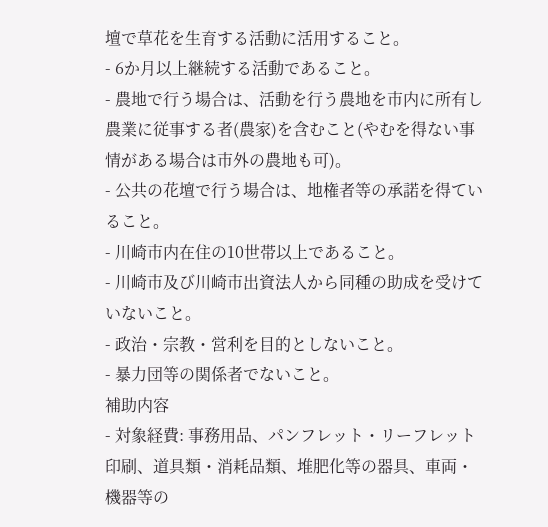壇で草花を生育する活動に活用すること。
- 6か月以上継続する活動であること。
- 農地で行う場合は、活動を行う農地を市内に所有し農業に従事する者(農家)を含むこと(やむを得ない事情がある場合は市外の農地も可)。
- 公共の花壇で行う場合は、地権者等の承諾を得ていること。
- 川崎市内在住の10世帯以上であること。
- 川崎市及び川崎市出資法人から同種の助成を受けていないこと。
- 政治・宗教・営利を目的としないこと。
- 暴力団等の関係者でないこと。
補助内容
- 対象経費: 事務用品、パンフレット・リーフレット印刷、道具類・消耗品類、堆肥化等の器具、車両・機器等の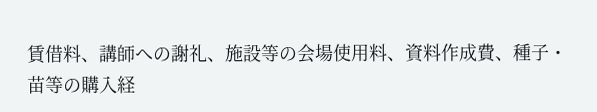賃借料、講師への謝礼、施設等の会場使用料、資料作成費、種子・苗等の購入経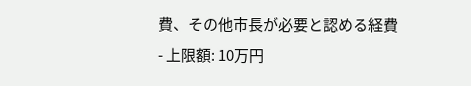費、その他市長が必要と認める経費
- 上限額: 10万円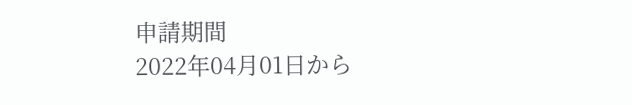申請期間
2022年04月01日から